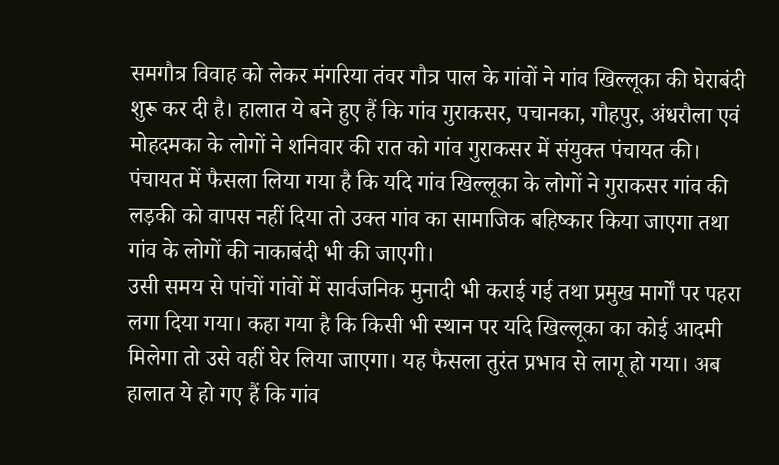समगौत्र विवाह को लेकर मंगरिया तंवर गौत्र पाल के गांवों ने गांव खिल्लूका की घेराबंदी शुरू कर दी है। हालात ये बने हुए हैं कि गांव गुराकसर, पचानका, गौहपुर, अंधरौला एवं मोहदमका के लोगों ने शनिवार की रात को गांव गुराकसर में संयुक्त पंचायत की। पंचायत में फैसला लिया गया है कि यदि गांव खिल्लूका के लोगों ने गुराकसर गांव की लड़की को वापस नहीं दिया तो उक्त गांव का सामाजिक बहिष्कार किया जाएगा तथा गांव के लोगों की नाकाबंदी भी की जाएगी।
उसी समय से पांचों गांवों में सार्वजनिक मुनादी भी कराई गई तथा प्रमुख मार्गों पर पहरा लगा दिया गया। कहा गया है कि किसी भी स्थान पर यदि खिल्लूका का कोई आदमी मिलेगा तो उसे वहीं घेर लिया जाएगा। यह फैसला तुरंत प्रभाव से लागू हो गया। अब हालात ये हो गए हैं कि गांव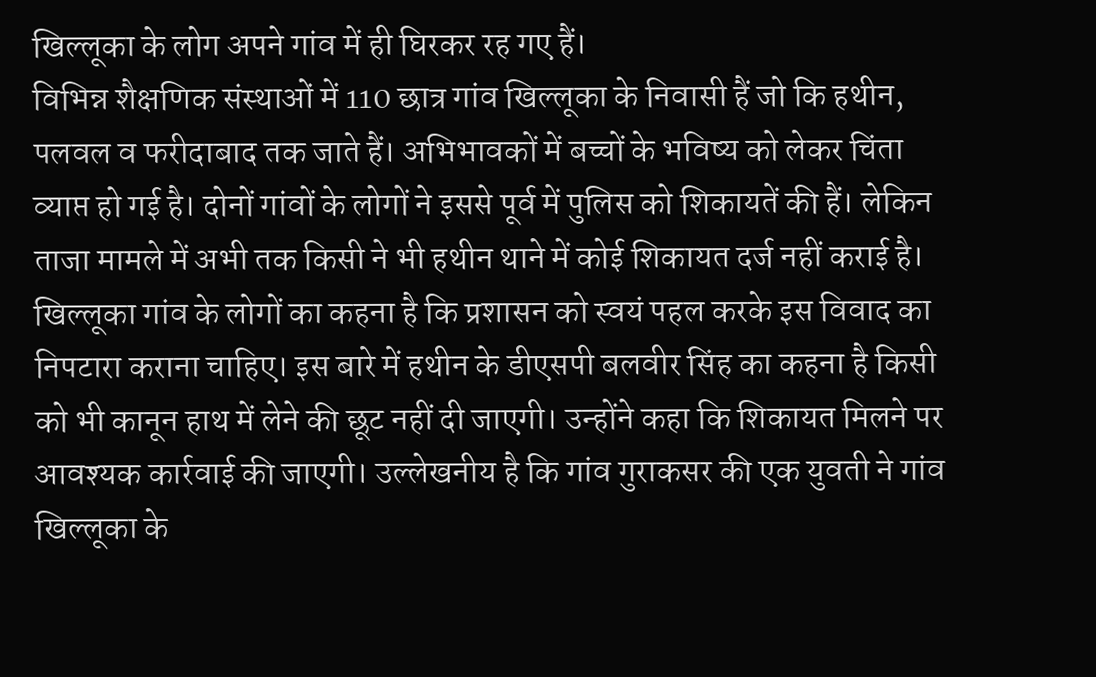खिल्लूका के लोग अपने गांव में ही घिरकर रह गए हैं।
विभिन्न शैक्षणिक संस्थाओं में 110 छात्र गांव खिल्लूका के निवासी हैं जो कि हथीन, पलवल व फरीदाबाद तक जाते हैं। अभिभावकों में बच्चों के भविष्य को लेकर चिंता व्याप्त हो गई है। दोनों गांवों के लोगों ने इससे पूर्व में पुलिस को शिकायतें की हैं। लेकिन ताजा मामले में अभी तक किसी ने भी हथीन थाने में कोई शिकायत दर्ज नहीं कराई है।
खिल्लूका गांव के लोगों का कहना है कि प्रशासन को स्वयं पहल करके इस विवाद का निपटारा कराना चाहिए। इस बारे में हथीन के डीएसपी बलवीर सिंह का कहना है किसी को भी कानून हाथ में लेने की छूट नहीं दी जाएगी। उन्होंने कहा कि शिकायत मिलने पर आवश्यक कार्रवाई की जाएगी। उल्लेखनीय है कि गांव गुराकसर की एक युवती ने गांव खिल्लूका के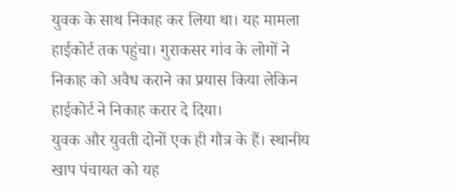युवक के साथ निकाह कर लिया था। यह मामला हाईकोर्ट तक पहुंचा। गुराकसर गांव के लोगों ने निकाह को अवैध कराने का प्रयास किया लेकिन हाईकोर्ट ने निकाह करार दे दिया।
युवक और युवती दोनों एक ही गौत्र के हैं। स्थानीय खाप पंचायत को यह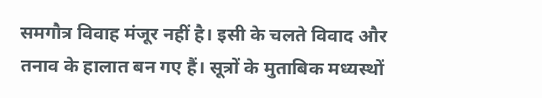समगौत्र विवाह मंजूर नहीं है। इसी के चलते विवाद और तनाव के हालात बन गए हैं। सूत्रों के मुताबिक मध्यस्थों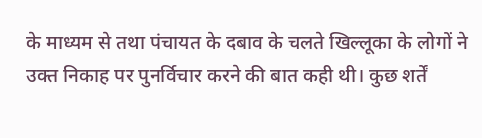के माध्यम से तथा पंचायत के दबाव के चलते खिल्लूका के लोगों ने उक्त निकाह पर पुनर्विचार करने की बात कही थी। कुछ शर्तें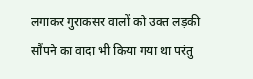लगाकर गुराकसर वालों को उक्त लड़की सौंपने का वादा भी किया गया था परंतु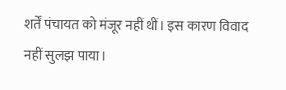शर्तें पंचायत को मंजूर नहीं थीं। इस कारण विवाद नहीं सुलझ पाया।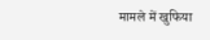मामले में खुफिया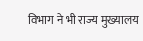विभाग ने भी राज्य मुख्यालय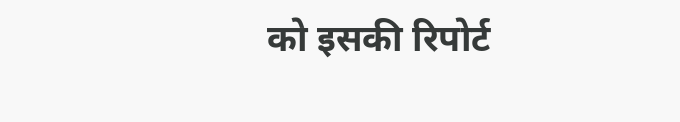को इसकी रिपोर्ट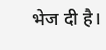भेज दी है।